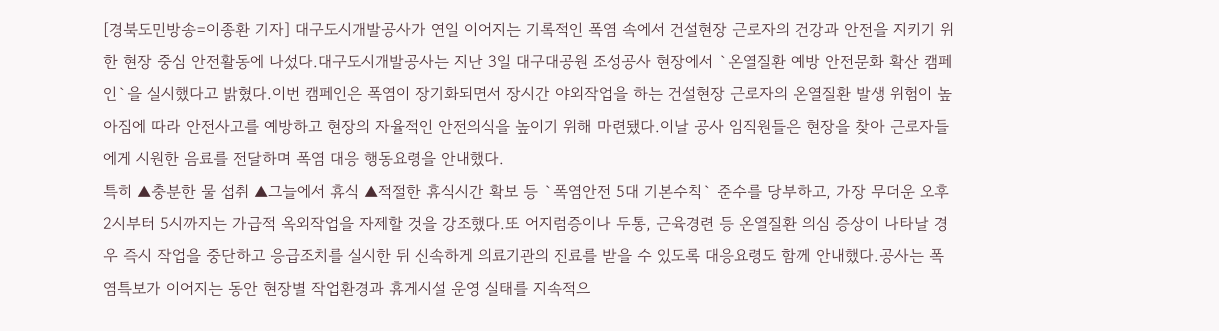[경북도민방송=이종환 기자] 대구도시개발공사가 연일 이어지는 기록적인 폭염 속에서 건설현장 근로자의 건강과 안전을 지키기 위한 현장 중심 안전활동에 나섰다.대구도시개발공사는 지난 3일 대구대공원 조성공사 현장에서 `온열질환 예방 안전문화 확산 캠페인`을 실시했다고 밝혔다.이번 캠페인은 폭염이 장기화되면서 장시간 야외작업을 하는 건설현장 근로자의 온열질환 발생 위험이 높아짐에 따라 안전사고를 예방하고 현장의 자율적인 안전의식을 높이기 위해 마련됐다.이날 공사 임직원들은 현장을 찾아 근로자들에게 시원한 음료를 전달하며 폭염 대응 행동요령을 안내했다.
특히 ▲충분한 물 섭취 ▲그늘에서 휴식 ▲적절한 휴식시간 확보 등 `폭염안전 5대 기본수칙` 준수를 당부하고, 가장 무더운 오후 2시부터 5시까지는 가급적 옥외작업을 자제할 것을 강조했다.또 어지럼증이나 두통, 근육경련 등 온열질환 의심 증상이 나타날 경우 즉시 작업을 중단하고 응급조치를 실시한 뒤 신속하게 의료기관의 진료를 받을 수 있도록 대응요령도 함께 안내했다.공사는 폭염특보가 이어지는 동안 현장별 작업환경과 휴게시설 운영 실태를 지속적으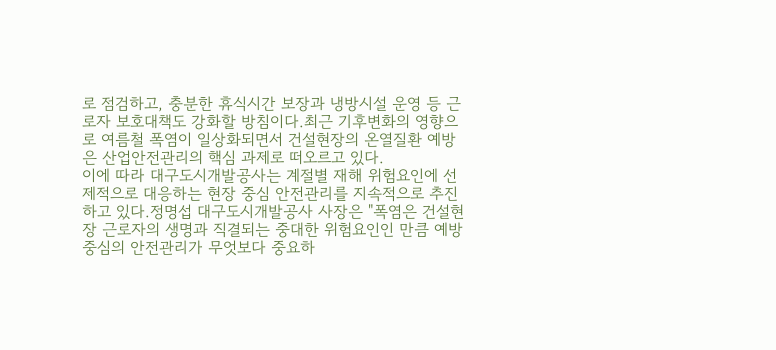로 점검하고, 충분한 휴식시간 보장과 냉방시설 운영 등 근로자 보호대책도 강화할 방침이다.최근 기후변화의 영향으로 여름철 폭염이 일상화되면서 건설현장의 온열질환 예방은 산업안전관리의 핵심 과제로 떠오르고 있다.
이에 따라 대구도시개발공사는 계절별 재해 위험요인에 선제적으로 대응하는 현장 중심 안전관리를 지속적으로 추진하고 있다.정명섭 대구도시개발공사 사장은 "폭염은 건설현장 근로자의 생명과 직결되는 중대한 위험요인인 만큼 예방 중심의 안전관리가 무엇보다 중요하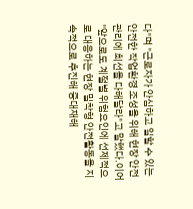다"며 "근로자가 안심하고 일할 수 있는 안전한 작업환경 조성을 위해 현장 안전관리에 최선을 다해달라"고 말했다.이어 "앞으로도 계절별 위험요인에 선제적으로 대응하는 현장 밀착형 안전활동을 지속적으로 추진해 중대재해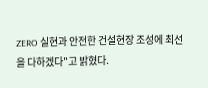ZERO 실현과 안전한 건설현장 조성에 최선을 다하겠다"고 밝혔다.